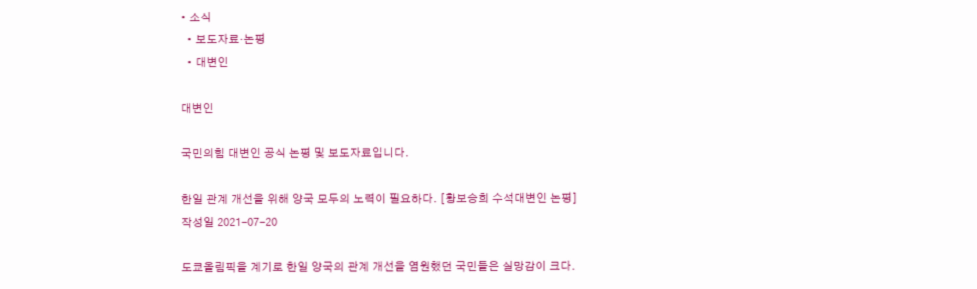• 소식
  • 보도자료·논평
  • 대변인

대변인

국민의힘 대변인 공식 논평 및 보도자료입니다.

한일 관계 개선을 위해 양국 모두의 노력이 필요하다. [황보승희 수석대변인 논평]
작성일 2021-07-20

도쿄올림픽을 계기로 한일 양국의 관계 개선을 염원했던 국민들은 실망감이 크다.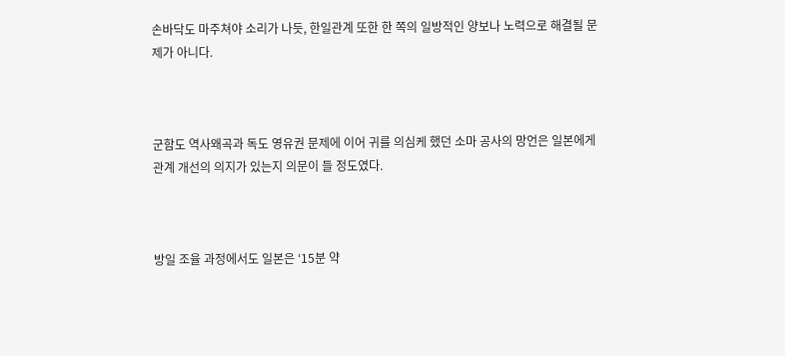손바닥도 마주쳐야 소리가 나듯, 한일관계 또한 한 쪽의 일방적인 양보나 노력으로 해결될 문제가 아니다.



군함도 역사왜곡과 독도 영유권 문제에 이어 귀를 의심케 했던 소마 공사의 망언은 일본에게 관계 개선의 의지가 있는지 의문이 들 정도였다.



방일 조율 과정에서도 일본은 ‘15분 약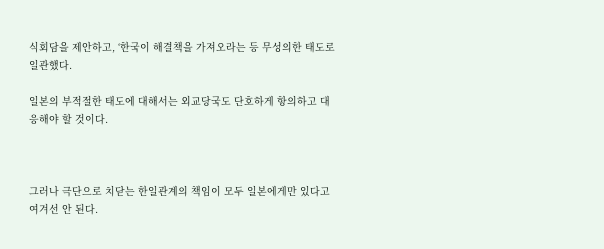식회담을 제안하고, ‘한국이 해결책을 가져오라는 등 무성의한 태도로 일관했다.

일본의 부적절한 태도에 대해서는 외교당국도 단호하게 항의하고 대응해야 할 것이다.



그러나 극단으로 치닫는 한일관계의 책임이 모두 일본에게만 있다고 여겨선 안 된다.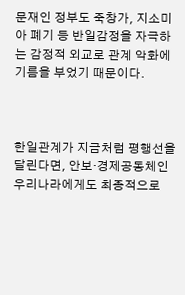문재인 정부도 죽창가, 지소미아 폐기 등 반일감정을 자극하는 감정적 외교로 관계 악화에 기름을 부었기 때문이다.



한일관계가 지금처럼 평행선을 달린다면, 안보·경제공동체인 우리나라에게도 최종적으로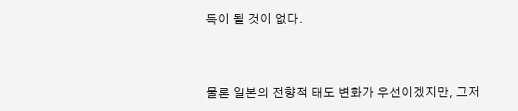득이 될 것이 없다.



물론 일본의 전향적 태도 변화가 우선이겠지만, 그저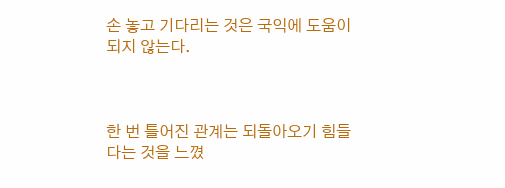손 놓고 기다리는 것은 국익에 도움이 되지 않는다.



한 번 틀어진 관계는 되돌아오기 힘들다는 것을 느꼈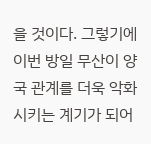을 것이다. 그렇기에 이번 방일 무산이 양국 관계를 더욱 악화시키는 계기가 되어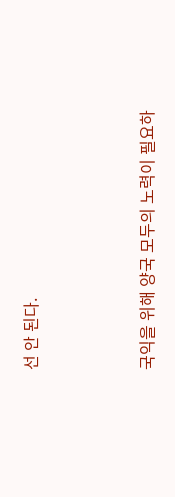선 안 된다.



국익을 위해 양국 모두의 노력이 필요하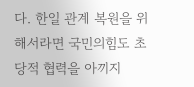다. 한일 관계 복원을 위해서라면 국민의힘도 초당적 협력을 아끼지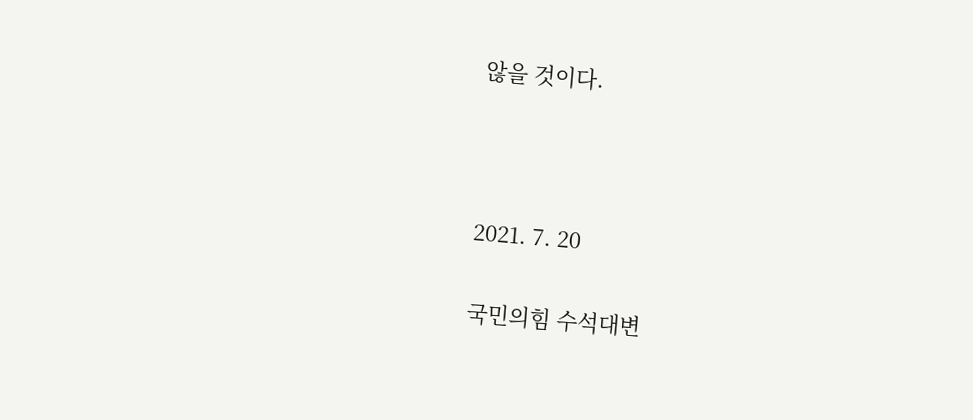않을 것이다.



2021. 7. 20

국민의힘 수석대변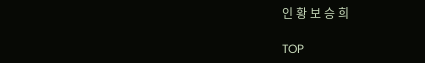인 황 보 승 희

TOP